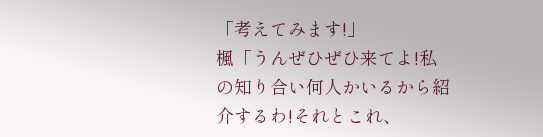「考えてみます!」
楓「うんぜひぜひ来てよ!私の知り合い何人かいるから紹介するわ!それとこれ、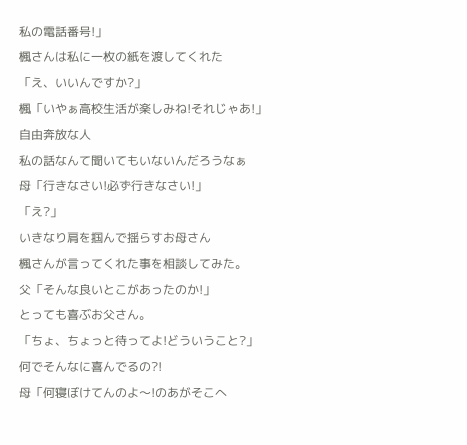私の電話番号!」
楓さんは私に一枚の紙を渡してくれた
「え、いいんですか?」
楓「いやぁ高校生活が楽しみね!それじゃあ!」
自由奔放な人
私の話なんて聞いてもいないんだろうなぁ
母「行きなさい!必ず行きなさい!」
「え?」
いきなり肩を掴んで揺らすお母さん
楓さんが言ってくれた事を相談してみた。
父「そんな良いとこがあったのか!」
とっても喜ぶお父さん。
「ちょ、ちょっと待ってよ!どういうこと?」
何でそんなに喜んでるの?!
母「何寝ぼけてんのよ〜!のあがそこへ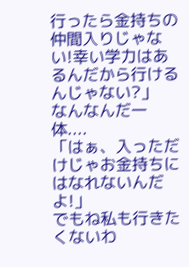行ったら金持ちの仲間入りじゃない!幸い学力はあるんだから行けるんじゃない?」
なんなんだ一体....
「はぁ、入っただけじゃお金持ちにはなれないんだよ!」
でもね私も行きたくないわ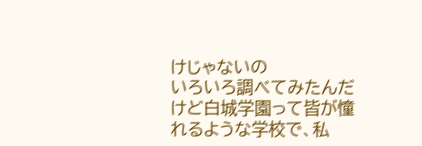けじゃないの
いろいろ調べてみたんだけど白城学園って皆が憧れるような学校で、私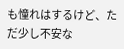も憧れはするけど、ただ少し不安な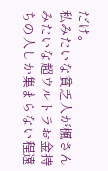だけ。
私みたいな貧乏人が楓さんみたいな超ウルトラお金持ちの人しか集まらない程遠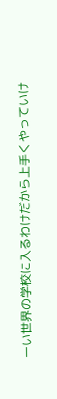ーい世界の学校に入るわけだから上手くやっていけ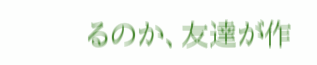るのか、友達が作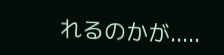れるのかが.....